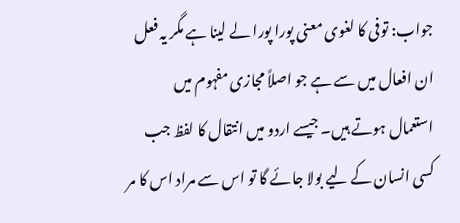جواب: توفی کا لغوی معنی پورا پورا لے لینا ہے مگر یہ فعل ان افعال میں سے ہے جو اصلاً مجازی مفہوم میں استعمال ہوتے ہیں۔ جیسے اردو میں انتقال کا لفظ جب کسی انسان کے لیے بولا جائے گا تو اس سے مراد اس کا مر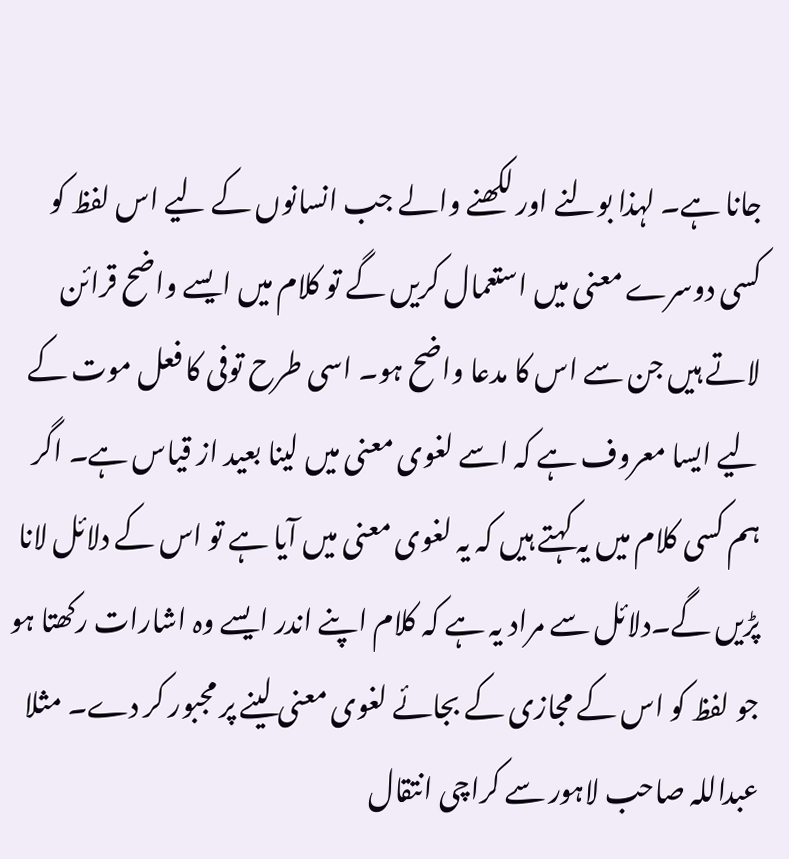جانا ہے۔ لہذا بولنے اور لکھنے والے جب انسانوں کے لیے اس لفظ کو کسی دوسرے معنی میں استعمال کریں گے تو کلام میں ایسے واضح قرائن لاتے ہیں جن سے اس کا مدعا واضح ہو۔ اسی طرح توفی کا فعل موت کے لیے ایسا معروف ہے کہ اسے لغوی معنی میں لینا بعید از قیاس ہے۔ اگر ہم کسی کلام میں یہ کہتے ہیں کہ یہ لغوی معنی میں آیا ہے تو اس کے دلائل لانا پڑیں گے۔دلائل سے مراد یہ ہے کہ کلام اپنے اندر ایسے وہ اشارات رکھتا ہو جو لفظ کو اس کے مجازی کے بجائے لغوی معنی لینے پر مجبور کر دے۔ مثلا عبداللہ صاحب لاہور سے کراچی انتقال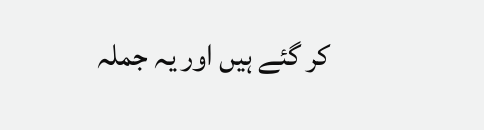کر گئے ہیں اور یہ جملہ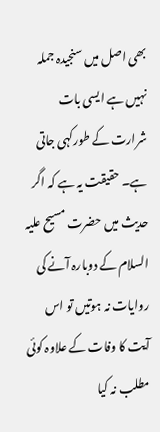بھی اصل میں سنجیدہ جملہ نہیں ہے ایسی بات شرارت کے طورکہی جاتی ہے۔ حقیقت یہ ہے کہ اگر حدیث میں حضرت مسیح علیہ السلام کے دوبارہ آنے کی روایات نہ ہوتیں تو اس آیت کا وفات کے علاوہ کوئی مطلب نہ کیا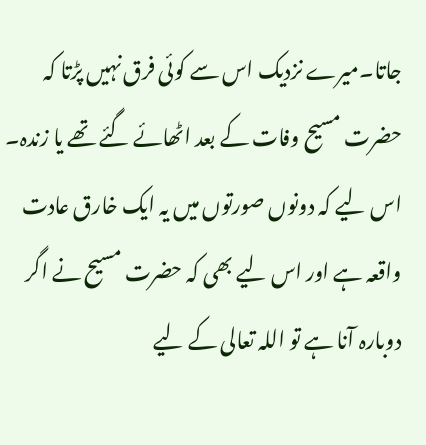جاتا۔میرے نزدیک اس سے کوئی فرق نہیں پڑتا کہ حضرت مسیح وفات کے بعد اٹھائے گئے تھے یا زندہ۔ اس لیے کہ دونوں صورتوں میں یہ ایک خارق عادت واقعہ ہے اور اس لیے بھی کہ حضرت مسیح نے اگر دوبارہ آنا ہے تو اللہ تعالی کے لیے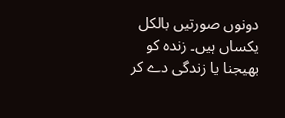دونوں صورتیں بالکل یکساں ہیں۔ زندہ کو بھیجنا یا زندگی دے کر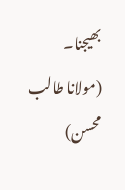بھیجنا۔
(مولانا طالب محسن)